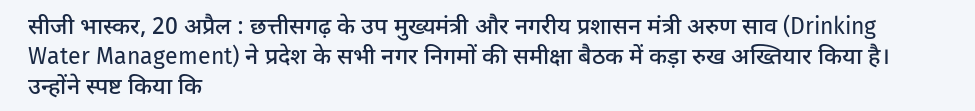सीजी भास्कर, 20 अप्रैल : छत्तीसगढ़ के उप मुख्यमंत्री और नगरीय प्रशासन मंत्री अरुण साव (Drinking Water Management) ने प्रदेश के सभी नगर निगमों की समीक्षा बैठक में कड़ा रुख अख्तियार किया है। उन्होंने स्पष्ट किया कि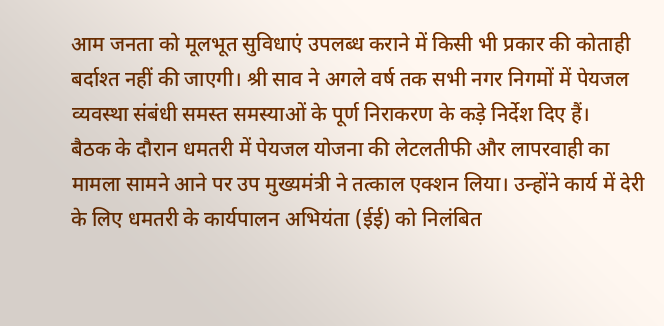आम जनता को मूलभूत सुविधाएं उपलब्ध कराने में किसी भी प्रकार की कोताही बर्दाश्त नहीं की जाएगी। श्री साव ने अगले वर्ष तक सभी नगर निगमों में पेयजल व्यवस्था संबंधी समस्त समस्याओं के पूर्ण निराकरण के कड़े निर्देश दिए हैं।
बैठक के दौरान धमतरी में पेयजल योजना की लेटलतीफी और लापरवाही का मामला सामने आने पर उप मुख्यमंत्री ने तत्काल एक्शन लिया। उन्होंने कार्य में देरी के लिए धमतरी के कार्यपालन अभियंता (ईई) को निलंबित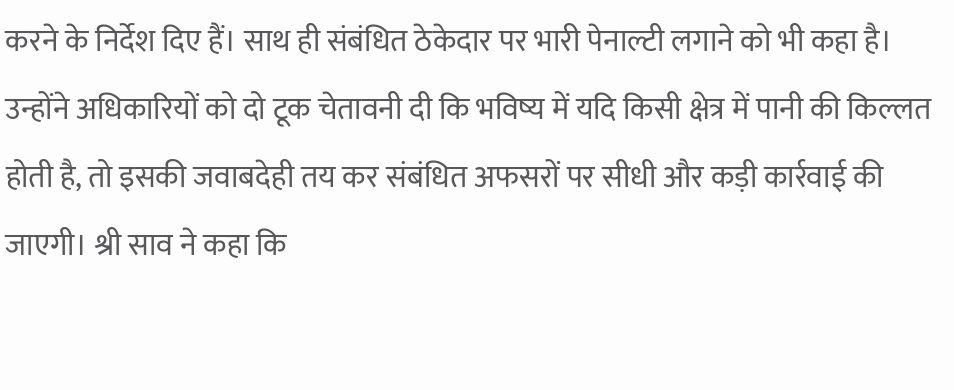करने के निर्देश दिए हैं। साथ ही संबंधित ठेकेदार पर भारी पेनाल्टी लगाने को भी कहा है। उन्होंने अधिकारियों को दो टूक चेतावनी दी कि भविष्य में यदि किसी क्षेत्र में पानी की किल्लत होती है, तो इसकी जवाबदेही तय कर संबंधित अफसरों पर सीधी और कड़ी कार्रवाई की जाएगी। श्री साव ने कहा कि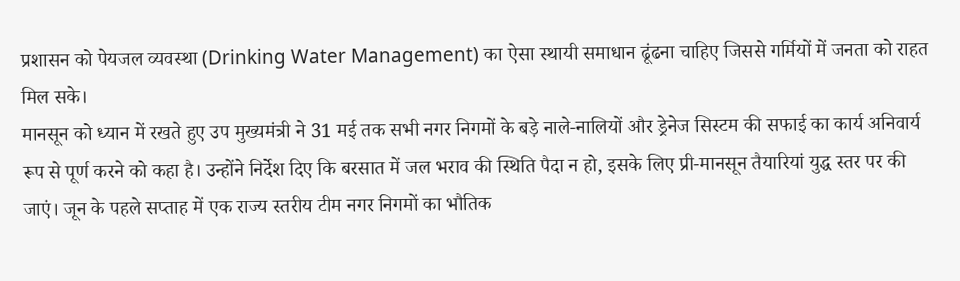प्रशासन को पेयजल व्यवस्था (Drinking Water Management) का ऐसा स्थायी समाधान ढूंढना चाहिए जिससे गर्मियों में जनता को राहत मिल सके।
मानसून को ध्यान में रखते हुए उप मुख्यमंत्री ने 31 मई तक सभी नगर निगमों के बड़े नाले-नालियों और ड्रेनेज सिस्टम की सफाई का कार्य अनिवार्य रूप से पूर्ण करने को कहा है। उन्होंने निर्देश दिए कि बरसात में जल भराव की स्थिति पैदा न हो, इसके लिए प्री-मानसून तैयारियां युद्ध स्तर पर की जाएं। जून के पहले सप्ताह में एक राज्य स्तरीय टीम नगर निगमों का भौतिक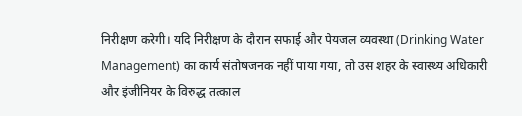निरीक्षण करेगी। यदि निरीक्षण के दौरान सफाई और पेयजल व्यवस्था (Drinking Water Management) का कार्य संतोषजनक नहीं पाया गया, तो उस शहर के स्वास्थ्य अधिकारी और इंजीनियर के विरुद्ध तत्काल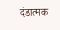दंडात्मक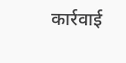कार्रवाई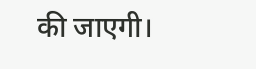की जाएगी।